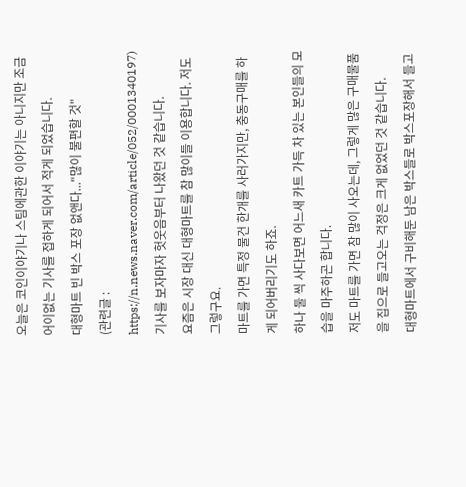오늘은 코인이야기나 스팀에관한 이야기는 아니지만 조금 어이없는 기사를 접하게 되어서 적게 되었습니다.
대형마트 빈 박스 포장 없앤다..."많이 불편할 것"
(관련글 : https://n.news.naver.com/article/052/0001340197)
기사를 보자마자 헛웃음부터 나왔던 것 같습니다.
요즘은 시장 대신 대형마트를 참 많이들 이용합니다. 저도 그렇구요.
마트를 가면 특정 물건 한개를 사러가지만, 충동구매를 하게 되어버리기도 하죠.
하나 둘 씩 사다보면 어느새 카트 가득 차 있는 본인들의 모습을 마주하곤 합니다.
저도 마트를 가면 참 많이 사오는데, 그렇게 많은 구매물품을 집으로 들고오는 걱정은 크게 없었던 것 같습니다.
대형마트에서 구비해둔 남은 박스들로 박스포장해서 들고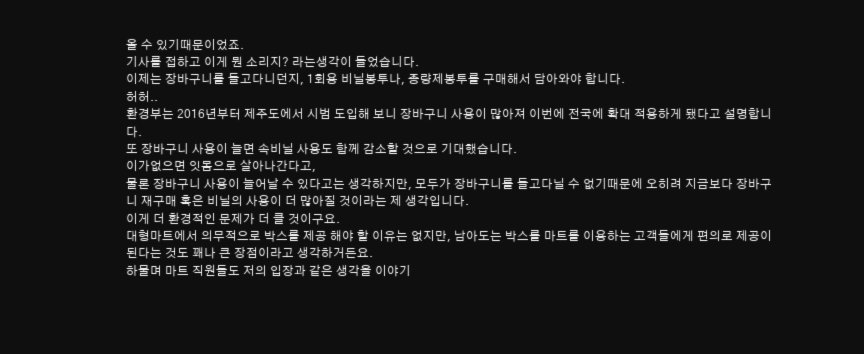올 수 있기때문이었죠.
기사를 접하고 이게 뭔 소리지? 라는생각이 들었습니다.
이제는 장바구니를 들고다니던지, 1회용 비닐봉투나, 종량제봉투를 구매해서 담아와야 합니다.
허허..
환경부는 2016년부터 제주도에서 시범 도입해 보니 장바구니 사용이 많아져 이번에 전국에 확대 적용하게 됐다고 설명합니다.
또 장바구니 사용이 늘면 속비닐 사용도 함께 감소할 것으로 기대했습니다.
이가없으면 잇몸으로 살아나간다고,
물론 장바구니 사용이 늘어날 수 있다고는 생각하지만, 모두가 장바구니를 들고다닐 수 없기때문에 오히려 지금보다 장바구니 재구매 혹은 비닐의 사용이 더 많아질 것이라는 제 생각입니다.
이게 더 환경적인 문제가 더 클 것이구요.
대형마트에서 의무적으로 박스를 제공 해야 할 이유는 없지만, 남아도는 박스를 마트를 이용하는 고객들에게 편의로 제공이 된다는 것도 꽤나 큰 장점이라고 생각하거든요.
하물며 마트 직원들도 저의 입장과 같은 생각을 이야기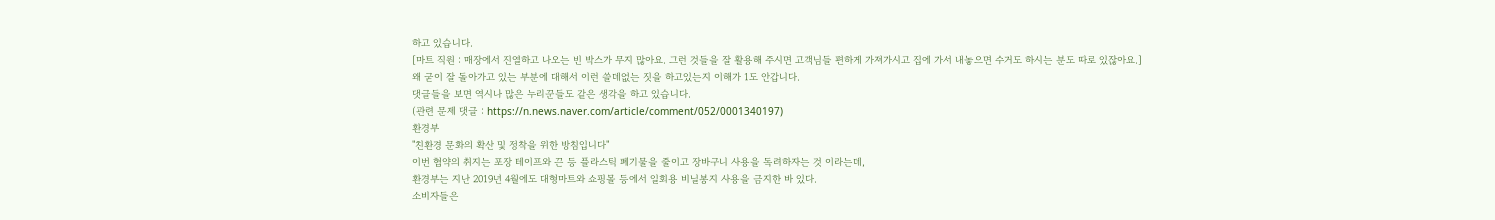하고 있습니다.
[마트 직원 : 매장에서 진열하고 나오는 빈 박스가 무지 많아요. 그런 것들을 잘 활용해 주시면 고객님들 편하게 가져가시고 집에 가서 내놓으면 수거도 하시는 분도 따로 있잖아요.]
왜 굳이 잘 돌아가고 있는 부분에 대해서 이런 쓸데없는 짓을 하고있는지 이해가 1도 안갑니다.
댓글들을 보면 역시나 많은 누리꾼들도 같은 생각을 하고 있습니다.
(관련 문제 댓글 : https://n.news.naver.com/article/comment/052/0001340197)
환경부
"친환경 문화의 확산 및 정착을 위한 방침입니다"
이번 협약의 취지는 포장 테이프와 끈 등 플라스틱 폐기물을 줄이고 장바구니 사용을 독려하자는 것 이라는데,
환경부는 지난 2019년 4월에도 대형마트와 쇼핑몰 등에서 일회용 비닐봉지 사용을 금지한 바 있다.
소비자들은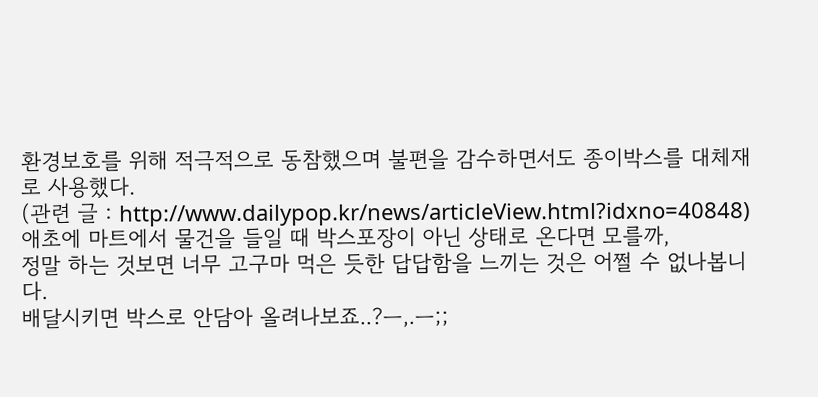환경보호를 위해 적극적으로 동참했으며 불편을 감수하면서도 종이박스를 대체재로 사용했다.
(관련 글 : http://www.dailypop.kr/news/articleView.html?idxno=40848)
애초에 마트에서 물건을 들일 때 박스포장이 아닌 상태로 온다면 모를까,
정말 하는 것보면 너무 고구마 먹은 듯한 답답함을 느끼는 것은 어쩔 수 없나봅니다.
배달시키면 박스로 안담아 올려나보죠..?ㅡ,.ㅡ;;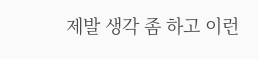제발 생각 좀 하고 이런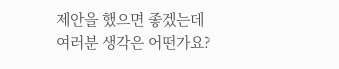제안을 했으면 좋겠는데 여러분 생각은 어떤가요?